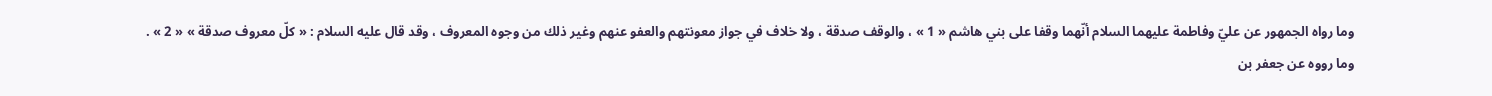وما رواه الجمهور عن عليّ وفاطمة عليهما السلام أنّهما وقفا على بني هاشم « 1 » ، والوقف صدقة ، ولا خلاف في جواز معونتهم والعفو عنهم وغير ذلك من وجوه المعروف ، وقد قال عليه السلام : « كلّ معروف صدقة » « 2 » .
وما رووه عن جعفر بن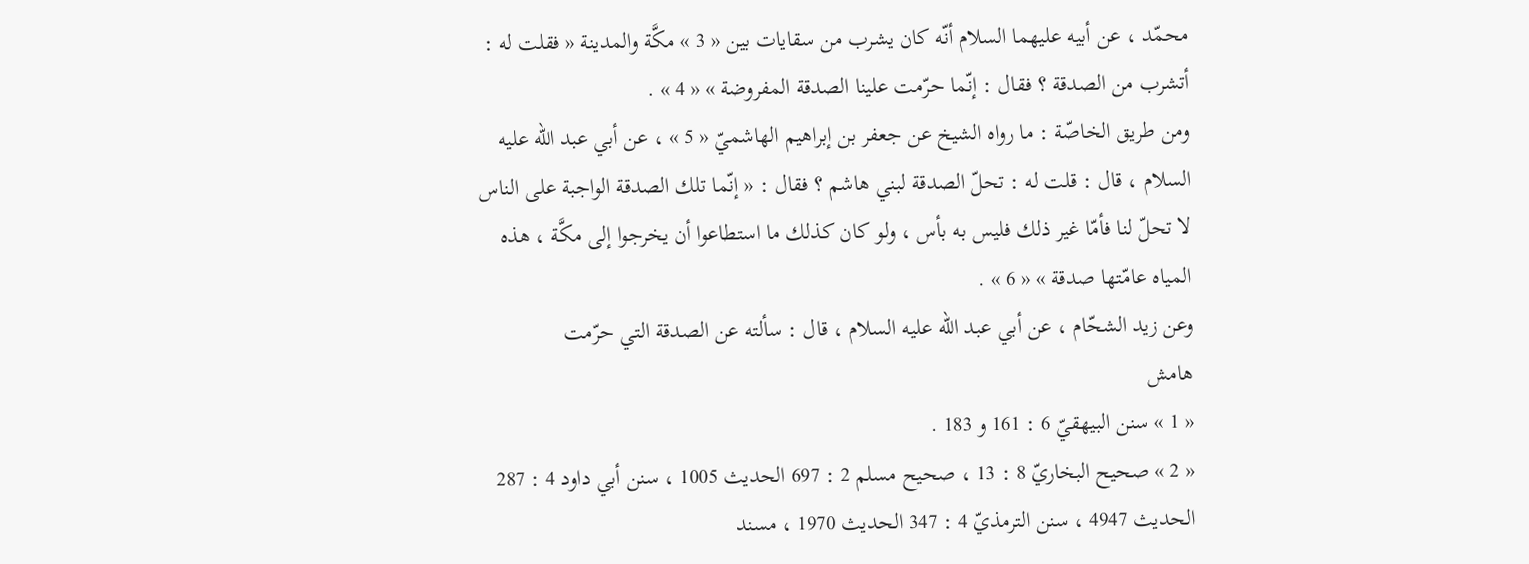محمّد ، عن أبيه عليهما السلام أنّه كان يشرب من سقايات بين « 3 » مكَّة والمدينة « فقلت له : أتشرب من الصدقة ؟ فقال : إنّما حرّمت علينا الصدقة المفروضة » « 4 » .
ومن طريق الخاصّة : ما رواه الشيخ عن جعفر بن إبراهيم الهاشميّ « 5 » ، عن أبي عبد الله عليه السلام ، قال : قلت له : تحلّ الصدقة لبني هاشم ؟ فقال : « إنّما تلك الصدقة الواجبة على الناس لا تحلّ لنا فأمّا غير ذلك فليس به بأس ، ولو كان كذلك ما استطاعوا أن يخرجوا إلى مكَّة ، هذه المياه عامّتها صدقة » « 6 » .
وعن زيد الشحّام ، عن أبي عبد الله عليه السلام ، قال : سألته عن الصدقة التي حرّمت
هامش
« 1 » سنن البيهقيّ 6 : 161 و 183 .
« 2 » صحيح البخاريّ 8 : 13 ، صحيح مسلم 2 : 697 الحديث 1005 ، سنن أبي داود 4 : 287 الحديث 4947 ، سنن الترمذيّ 4 : 347 الحديث 1970 ، مسند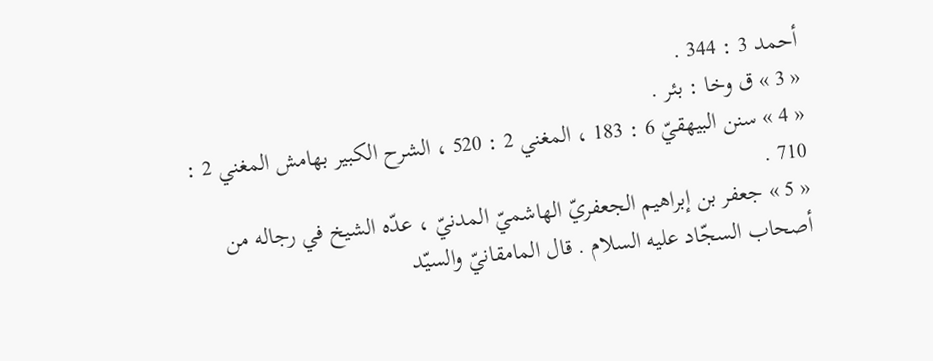أحمد 3 : 344 .
« 3 » ق وخا : بئر .
« 4 » سنن البيهقيّ 6 : 183 ، المغني 2 : 520 ، الشرح الكبير بهامش المغني 2 : 710 .
« 5 » جعفر بن إبراهيم الجعفريّ الهاشميّ المدنيّ ، عدّه الشيخ في رجاله من أصحاب السجّاد عليه السلام . قال المامقانيّ والسيّد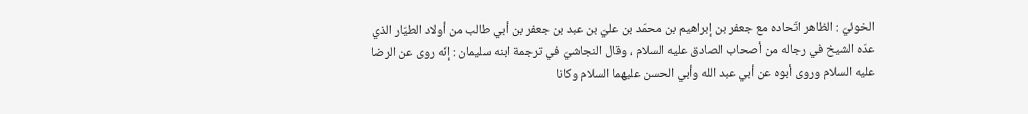الخوئيّ : الظاهر اتّحاده مع جعفر بن إبراهيم بن محمّد بن عليّ بن عبد بن جعفر بن أبي طالب من أولاد الطيّار الذي عدّه الشيخ في رجاله من أصحاب الصادق عليه السلام ، وقال النجاشيّ في ترجمة ابنه سليمان : إنّه روى عن الرضا عليه السلام وروى أبوه عن أبي عبد الله وأبي الحسن عليهما السلام وكانا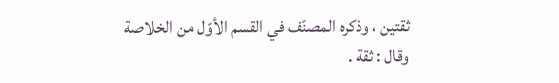ثقتين ، وذكره المصنّف في القسم الأوّل من الخلاصة وقال : ثقة .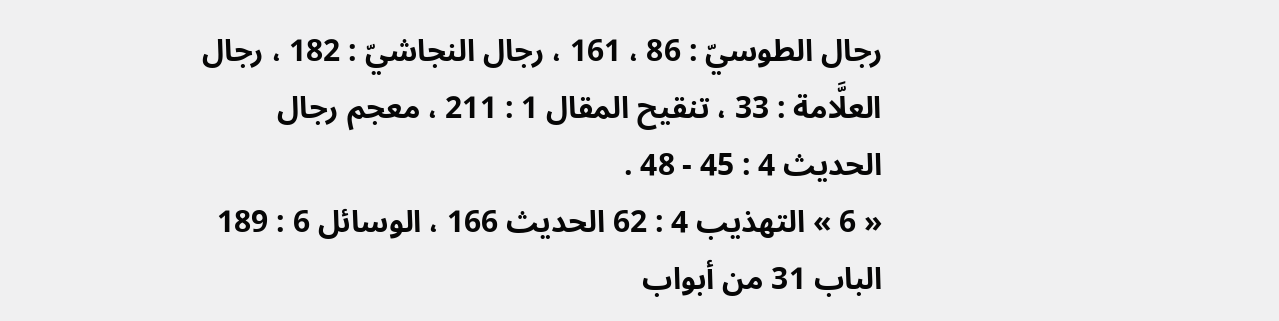رجال الطوسيّ : 86 ، 161 ، رجال النجاشيّ : 182 ، رجال العلَّامة : 33 ، تنقيح المقال 1 : 211 ، معجم رجال الحديث 4 : 45 - 48 .
« 6 » التهذيب 4 : 62 الحديث 166 ، الوسائل 6 : 189 الباب 31 من أبواب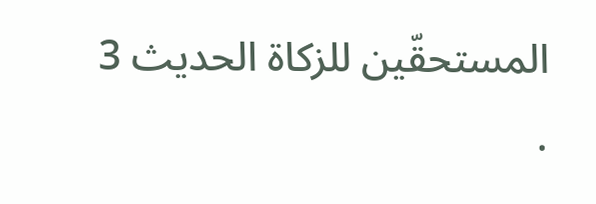المستحقّين للزكاة الحديث 3 .